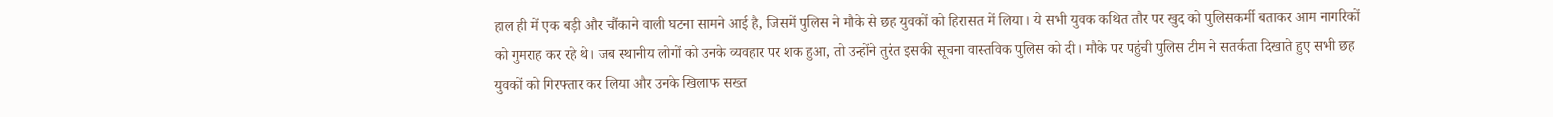हाल ही में एक बड़ी और चौंकाने वाली घटना सामने आई है, जिसमें पुलिस ने मौके से छह युवकों को हिरासत में लिया। ये सभी युवक कथित तौर पर खुद को पुलिसकर्मी बताकर आम नागरिकों को गुमराह कर रहे थे। जब स्थानीय लोगों को उनके व्यवहार पर शक हुआ, तो उन्होंने तुरंत इसकी सूचना वास्तविक पुलिस को दी। मौके पर पहुंची पुलिस टीम ने सतर्कता दिखाते हुए सभी छह युवकों को गिरफ्तार कर लिया और उनके खिलाफ सख्त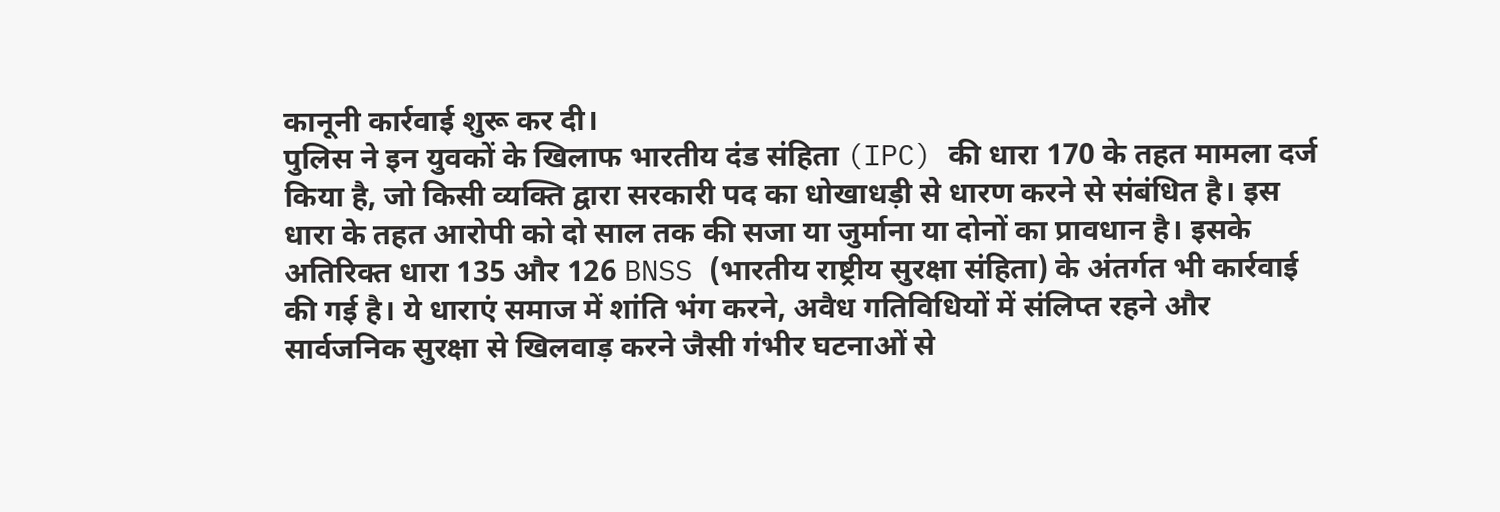कानूनी कार्रवाई शुरू कर दी।
पुलिस ने इन युवकों के खिलाफ भारतीय दंड संहिता (IPC) की धारा 170 के तहत मामला दर्ज किया है, जो किसी व्यक्ति द्वारा सरकारी पद का धोखाधड़ी से धारण करने से संबंधित है। इस धारा के तहत आरोपी को दो साल तक की सजा या जुर्माना या दोनों का प्रावधान है। इसके अतिरिक्त धारा 135 और 126 BNSS (भारतीय राष्ट्रीय सुरक्षा संहिता) के अंतर्गत भी कार्रवाई की गई है। ये धाराएं समाज में शांति भंग करने, अवैध गतिविधियों में संलिप्त रहने और सार्वजनिक सुरक्षा से खिलवाड़ करने जैसी गंभीर घटनाओं से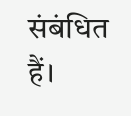संबंधित हैं।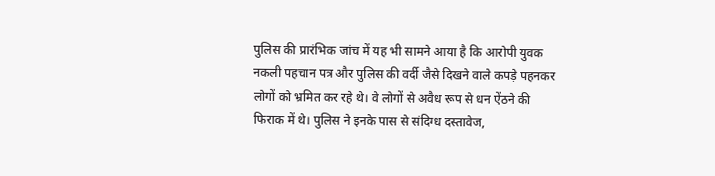पुलिस की प्रारंभिक जांच में यह भी सामने आया है कि आरोपी युवक नकली पहचान पत्र और पुलिस की वर्दी जैसे दिखने वाले कपड़े पहनकर लोगों को भ्रमित कर रहे थे। वे लोगों से अवैध रूप से धन ऐंठने की फिराक में थे। पुलिस ने इनके पास से संदिग्ध दस्तावेज,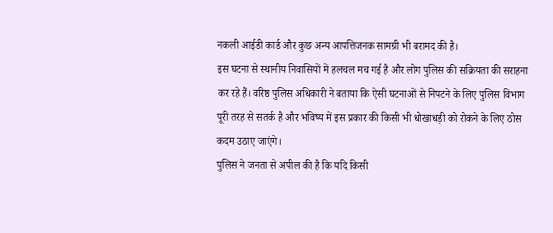नकली आईडी कार्ड और कुछ अन्य आपत्तिजनक सामग्री भी बरामद की है।
इस घटना से स्थानीय निवासियों में हलचल मच गई है और लोग पुलिस की सक्रियता की सराहना कर रहे हैं। वरिष्ठ पुलिस अधिकारी ने बताया कि ऐसी घटनाओं से निपटने के लिए पुलिस विभाग पूरी तरह से सतर्क है और भविष्य में इस प्रकार की किसी भी धोखाधड़ी को रोकने के लिए ठोस कदम उठाए जाएंगे।
पुलिस ने जनता से अपील की है कि यदि किसी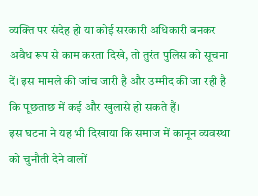व्यक्ति पर संदेह हो या कोई सरकारी अधिकारी बनकर अवैध रूप से काम करता दिखे, तो तुरंत पुलिस को सूचना दें। इस मामले की जांच जारी है और उम्मीद की जा रही है कि पूछताछ में कई और खुलासे हो सकते हैं।
इस घटना ने यह भी दिखाया कि समाज में कानून व्यवस्था को चुनौती देने वालों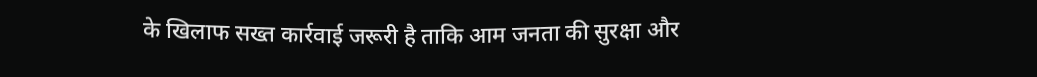के खिलाफ सख्त कार्रवाई जरूरी है ताकि आम जनता की सुरक्षा और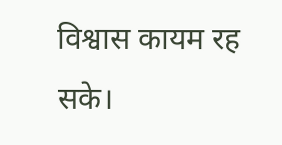विश्वास कायम रह सके।